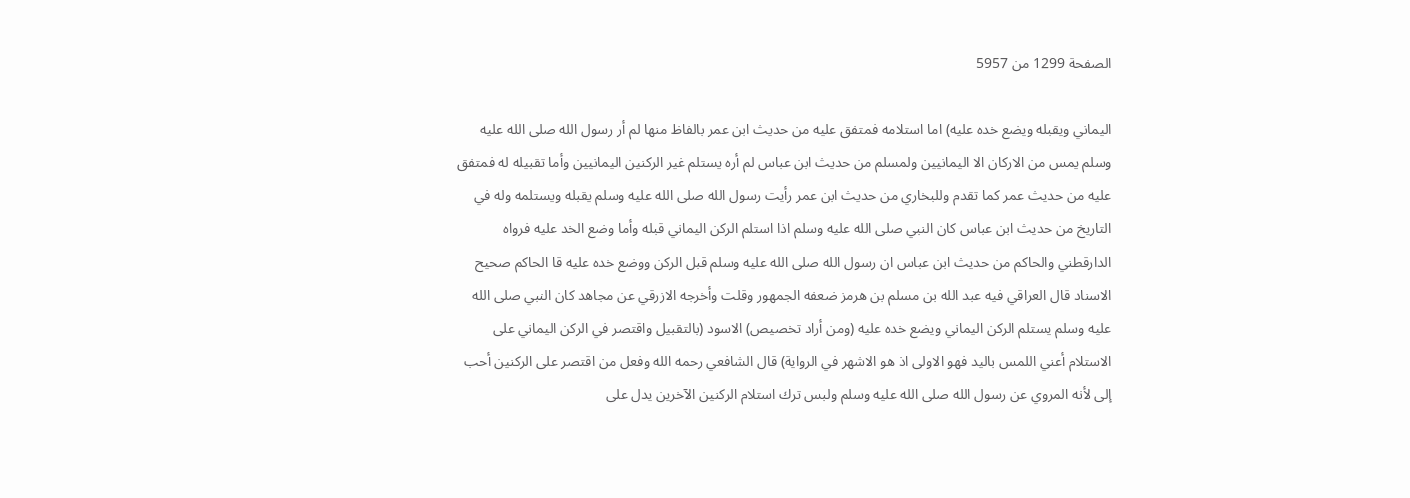الصفحة 1299 من 5957

اليماني ويقبله ويضع خده عليه) اما استلامه فمتفق عليه من حديث ابن عمر بالفاظ منها لم أر رسول الله صلى الله عليه وسلم يمس من الاركان الا اليمانيين ولمسلم من حديث ابن عباس لم أره يستلم غير الركنين اليمانيين وأما تقبيله له فمتفق عليه من حديث عمر كما تقدم وللبخاري من حديث ابن عمر رأيت رسول الله صلى الله عليه وسلم يقبله ويستلمه وله في التاريخ من حديث ابن عباس كان النبي صلى الله عليه وسلم اذا استلم الركن اليماني قبله وأما وضع الخد عليه فرواه الدارقطني والحاكم من حديث ابن عباس ان رسول الله صلى الله عليه وسلم قبل الركن ووضع خده عليه قا الحاكم صحيح الاسناد قال العراقي فيه عبد الله بن مسلم بن هرمز ضعفه الجمهور وقلت وأخرجه الازرقي عن مجاهد كان النبي صلى الله عليه وسلم يستلم الركن اليماني ويضع خده عليه (ومن أراد تخصيص) الاسود (بالتقبيل واقتصر في الركن اليماني على الاستلام أعني اللمس باليد فهو الاولى اذ هو الاشهر في الرواية) قال الشافعي رحمه الله وفعل من اقتصر على الركنين أحب إلى لأنه المروي عن رسول الله صلى الله عليه وسلم ولبس ترك استلام الركنين الآخرين يدل على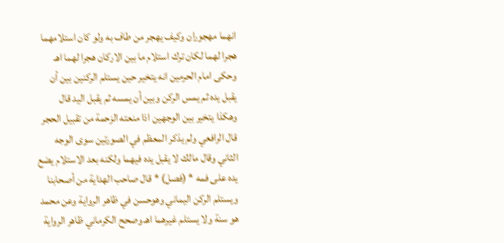انهما مهجوران وكيف يهجر من طاف به ولو كان استلامهما هجرا لهما لكان ترك استلام ما بين الاركان هجرا لهما اهـ وحكى امام الحرمين انه يتخير حين يستلم الركنين بين أن يقبل يده ثم يمس الركن وبين أن يمسه ثم يقبل اليد قال وهكذا يتخير بين الوجهين اذا منعته الزحمة من تقبيل الحجر قال الرافعي ولم يذكر المعظم في الصورتين سوى الوجه الثاني وقال مالك لا يقبل يده فيهما ولكنه بعد الاستلام يضع يده على فمه * (فصل) * قال صاحب الهداية من أصحابنا ويستلم الركن اليماني وهوحسن في ظاهر الرواية وعن محمد هو سنة ولا يستلم غيرهما اهـ وصحح الكرماني ظاهر الرواية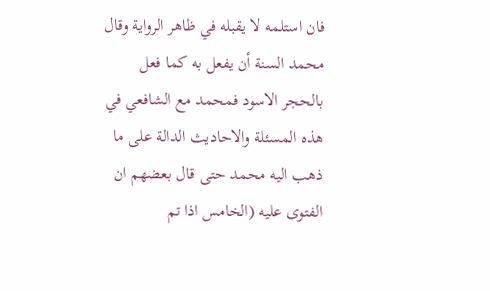فان استلمه لا يقبله في ظاهر الرواية وقال محمد السنة أن يفعل به كما فعل بالحجر الاسود فمحمد مع الشافعي في هذه المسئلة والاحاديث الدالة على ما ذهب اليه محمد حتى قال بعضهم ان الفتوى عليه (الخامس اذا تم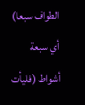الطواف سبعا) أي سبعة أشواط (فليأت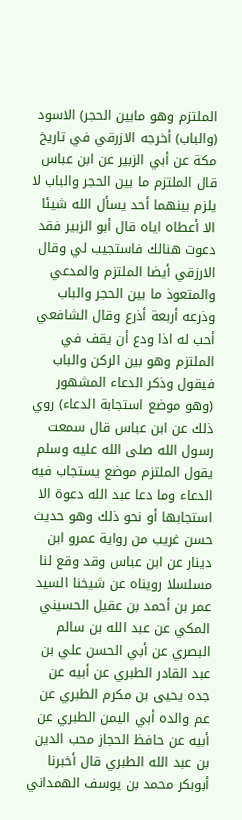الملتزم وهو مابين الحجر) الاسود (والباب) أخرجه الازرقي في تاريخ مكة عن أبي الزبير عن ابن عباس قال الملتزم ما بين الحجر والباب لا يلزم بينهما أحد يسأل الله شيئا الا أعطاه اياه قال أبو الزبير فقد دعوت هنالك فاستجيب لي وقال الارزقي أيضا الملتزم والمدعي والمتعوذ ما بين الحجر والباب وذرعه أربعة أذرع وقال الشافعي أحب له اذا ودع أن يقف في الملتزم وهو بين الركن والباب فيقول وذكر الدعاء المشهور (وهو موضع استجابة الدعاء) روي ذلك عن ابن عباس قال سمعت رسول الله صلى الله عليه وسلم يقول الملتزم موضع يستجاب فيه الدعاء وما دعا عبد الله دعوة الا استجابها أو نحو ذلك وهو حديث حسن غريب من رواية عمرو ابن دينار عن ابن عباس وقد وقع لنا مسلسلا رويناه عن شيخنا السيد عمر بن أحمد بن عقيل الحسيني المكي عن عبد الله بن سالم البصري عن أبي الحسن علي بن عبد القادر الطبري عن أبيه عن جده يحيى بن مكرم الطبري عن عم والده أبي اليمن الطبري عن أبيه عن حافظ الحجاز محب الدين بن عبد الله الطبري قال أخبرنا أبوبكر محمد بن يوسف الهمداني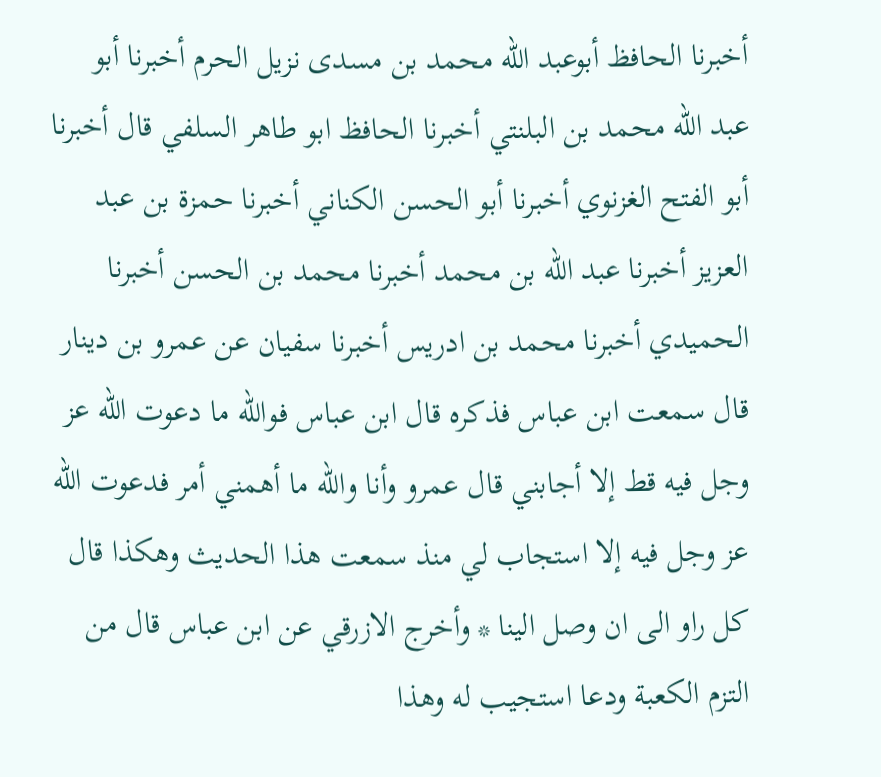أخبرنا الحافظ أبوعبد الله محمد بن مسدى نزيل الحرم أخبرنا أبو عبد الله محمد بن البلنتي أخبرنا الحافظ ابو طاهر السلفي قال أخبرنا أبو الفتح الغزنوي أخبرنا أبو الحسن الكناني أخبرنا حمزة بن عبد العزيز أخبرنا عبد الله بن محمد أخبرنا محمد بن الحسن أخبرنا الحميدي أخبرنا محمد بن ادريس أخبرنا سفيان عن عمرو بن دينار قال سمعت ابن عباس فذكره قال ابن عباس فوالله ما دعوت الله عز وجل فيه قط إلا أجابني قال عمرو وأنا والله ما أهمني أمر فدعوت الله عز وجل فيه إلا استجاب لي منذ سمعت هذا الحديث وهكذا قال كل راو الى ان وصل الينا * وأخرج الازرقي عن ابن عباس قال من التزم الكعبة ودعا استجيب له وهذا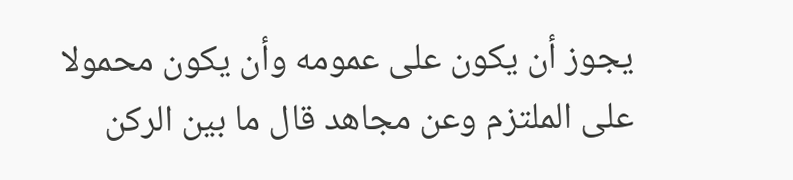يجوز أن يكون على عمومه وأن يكون محمولا على الملتزم وعن مجاهد قال ما بين الركن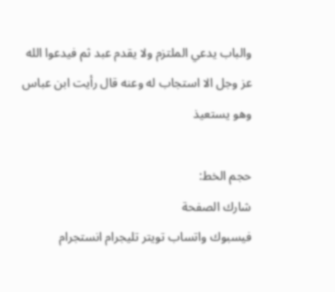والباب يدعي الملتزم ولا يقدم عبد ثم فيدعوا الله عز وجل الا استجاب له وعنه قال رأيت ابن عباس وهو يستعيذ

حجم الخط:
شارك الصفحة
فيسبوك واتساب تويتر تليجرام انستجرام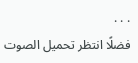. . .
فضلًا انتظر تحميل الصوت